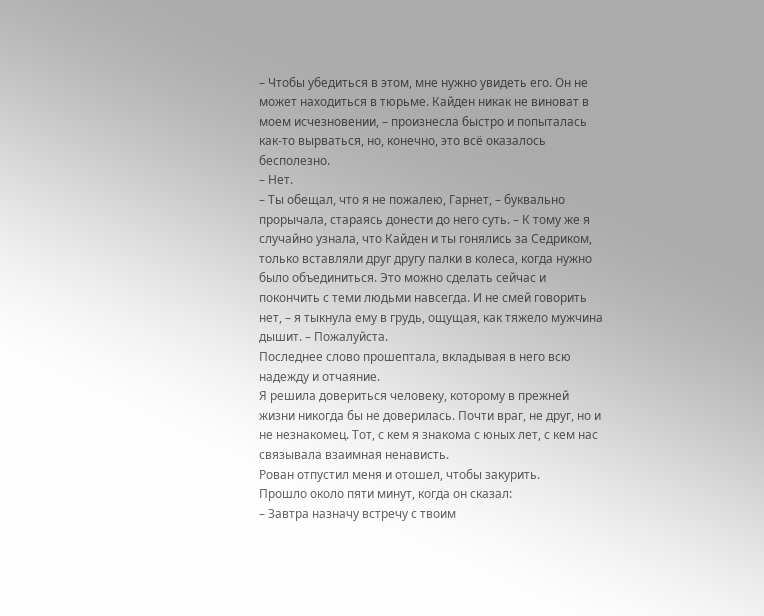– Чтобы убедиться в этом, мне нужно увидеть его. Он не может находиться в тюрьме. Кайден никак не виноват в моем исчезновении, – произнесла быстро и попыталась как-то вырваться, но, конечно, это всё оказалось бесполезно.
– Нет.
– Ты обещал, что я не пожалею, Гарнет, – буквально прорычала, стараясь донести до него суть. – К тому же я случайно узнала, что Кайден и ты гонялись за Седриком, только вставляли друг другу палки в колеса, когда нужно было объединиться. Это можно сделать сейчас и покончить с теми людьми навсегда. И не смей говорить нет, – я тыкнула ему в грудь, ощущая, как тяжело мужчина дышит. – Пожалуйста.
Последнее слово прошептала, вкладывая в него всю надежду и отчаяние.
Я решила довериться человеку, которому в прежней жизни никогда бы не доверилась. Почти враг, не друг, но и не незнакомец. Тот, с кем я знакома с юных лет, с кем нас связывала взаимная ненависть.
Рован отпустил меня и отошел, чтобы закурить.
Прошло около пяти минут, когда он сказал:
– Завтра назначу встречу с твоим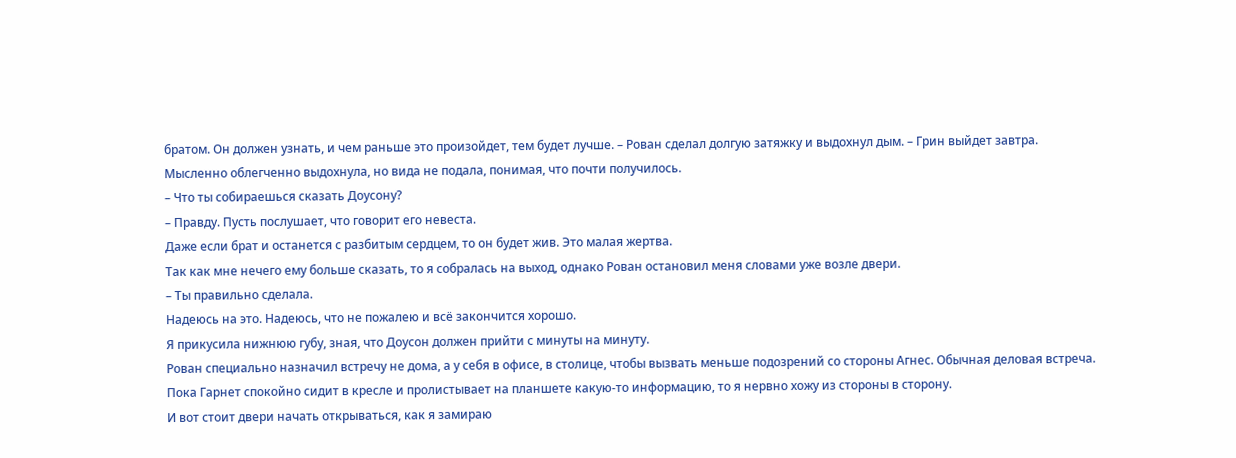братом. Он должен узнать, и чем раньше это произойдет, тем будет лучше. – Рован сделал долгую затяжку и выдохнул дым. – Грин выйдет завтра.
Мысленно облегченно выдохнула, но вида не подала, понимая, что почти получилось.
– Что ты собираешься сказать Доусону?
– Правду. Пусть послушает, что говорит его невеста.
Даже если брат и останется с разбитым сердцем, то он будет жив. Это малая жертва.
Так как мне нечего ему больше сказать, то я собралась на выход, однако Рован остановил меня словами уже возле двери.
– Ты правильно сделала.
Надеюсь на это. Надеюсь, что не пожалею и всё закончится хорошо.
Я прикусила нижнюю губу, зная, что Доусон должен прийти с минуты на минуту.
Рован специально назначил встречу не дома, а у себя в офисе, в столице, чтобы вызвать меньше подозрений со стороны Агнес. Обычная деловая встреча.
Пока Гарнет спокойно сидит в кресле и пролистывает на планшете какую-то информацию, то я нервно хожу из стороны в сторону.
И вот стоит двери начать открываться, как я замираю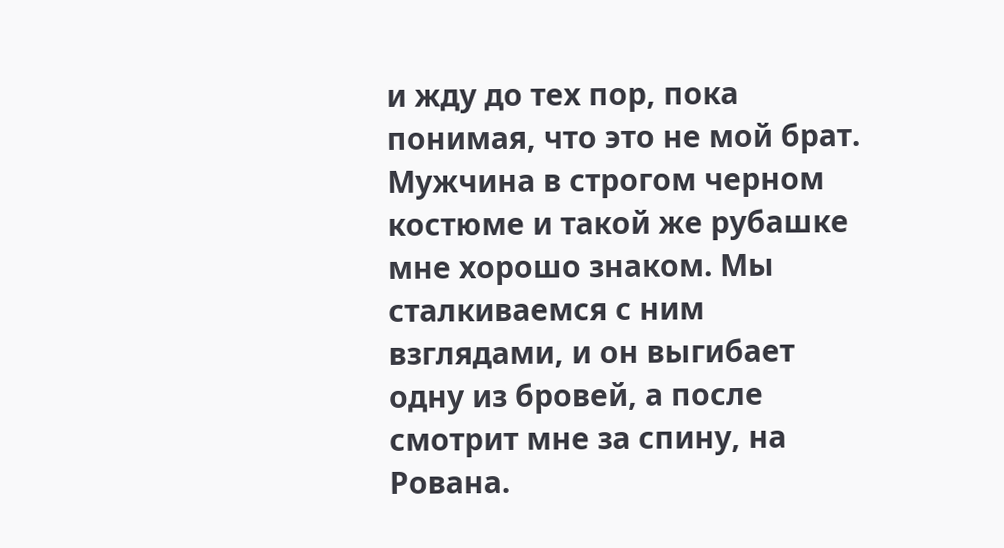и жду до тех пор, пока понимая, что это не мой брат.
Мужчина в строгом черном костюме и такой же рубашке мне хорошо знаком. Мы сталкиваемся с ним взглядами, и он выгибает одну из бровей, а после смотрит мне за спину, на Рована.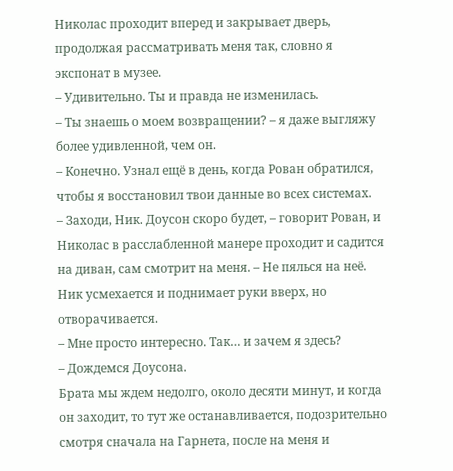Николас проходит вперед и закрывает дверь, продолжая рассматривать меня так, словно я экспонат в музее.
– Удивительно. Ты и правда не изменилась.
– Ты знаешь о моем возвращении? – я даже выгляжу более удивленной, чем он.
– Конечно. Узнал ещё в день, когда Рован обратился, чтобы я восстановил твои данные во всех системах.
– Заходи, Ник. Доусон скоро будет, – говорит Рован, и Николас в расслабленной манере проходит и садится на диван, сам смотрит на меня. – Не пялься на неё.
Ник усмехается и поднимает руки вверх, но отворачивается.
– Мне просто интересно. Так… и зачем я здесь?
– Дождемся Доусона.
Брата мы ждем недолго, около десяти минут, и когда он заходит, то тут же останавливается, подозрительно смотря сначала на Гарнета, после на меня и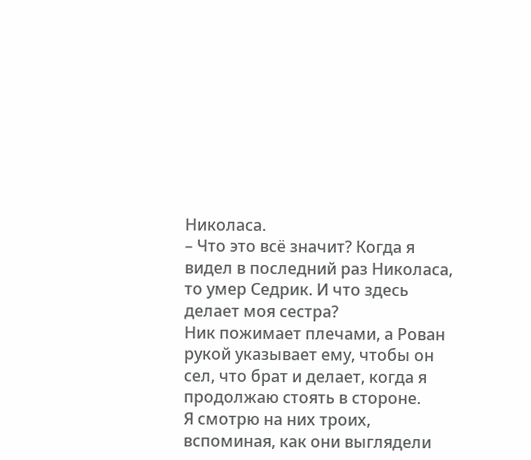Николаса.
– Что это всё значит? Когда я видел в последний раз Николаса, то умер Седрик. И что здесь делает моя сестра?
Ник пожимает плечами, а Рован рукой указывает ему, чтобы он сел, что брат и делает, когда я продолжаю стоять в стороне.
Я смотрю на них троих, вспоминая, как они выглядели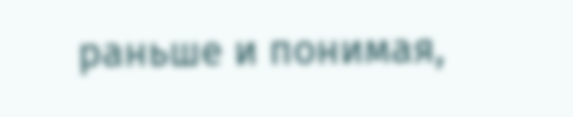раньше и понимая,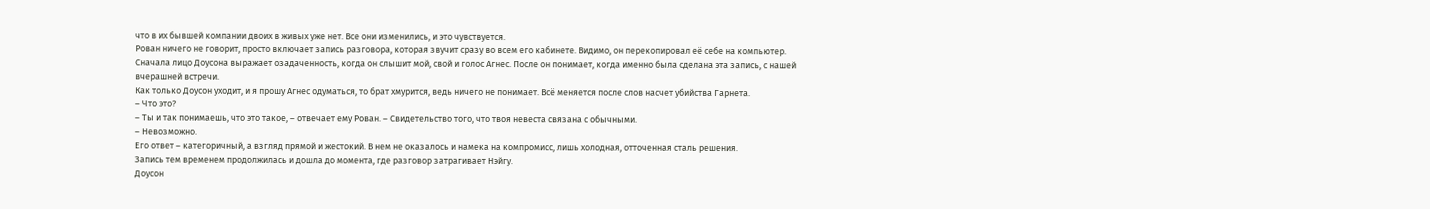что в их бывшей компании двоих в живых уже нет. Все они изменились, и это чувствуется.
Рован ничего не говорит, просто включает запись разговора, которая звучит сразу во всем его кабинете. Видимо, он перекопировал её себе на компьютер.
Сначала лицо Доусона выражает озадаченность, когда он слышит мой, свой и голос Агнес. После он понимает, когда именно была сделана эта запись, с нашей вчерашней встречи.
Как только Доусон уходит, и я прошу Агнес одуматься, то брат хмурится, ведь ничего не понимает. Всё меняется после слов насчет убийства Гарнета.
– Что это?
– Ты и так понимаешь, что это такое, – отвечает ему Рован. – Свидетельство того, что твоя невеста связана с обычными.
– Невозможно.
Его ответ – категоричный, а взгляд прямой и жестокий. В нем не оказалось и намека на компромисс, лишь холодная, отточенная сталь решения.
Запись тем временем продолжилась и дошла до момента, где разговор затрагивает Нэйгу.
Доусон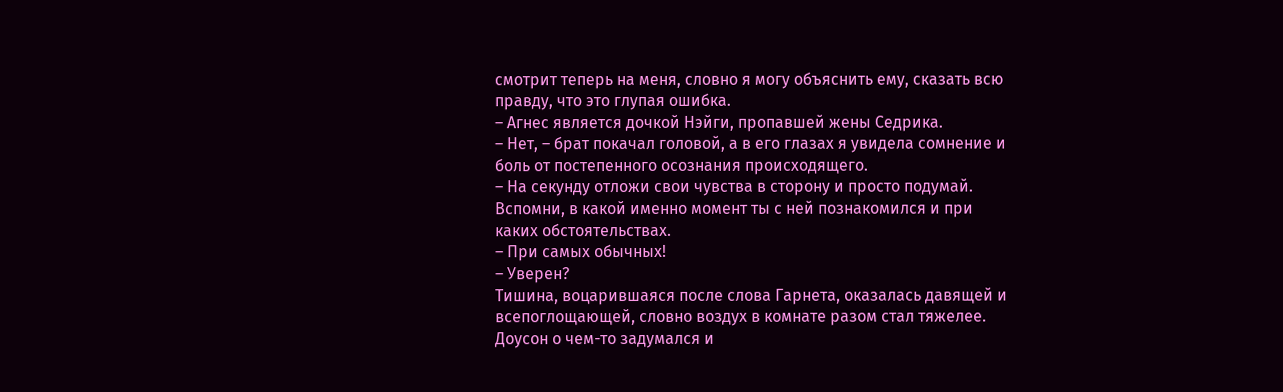смотрит теперь на меня, словно я могу объяснить ему, сказать всю правду, что это глупая ошибка.
– Агнес является дочкой Нэйги, пропавшей жены Седрика.
– Нет, – брат покачал головой, а в его глазах я увидела сомнение и боль от постепенного осознания происходящего.
– На секунду отложи свои чувства в сторону и просто подумай. Вспомни, в какой именно момент ты с ней познакомился и при каких обстоятельствах.
– При самых обычных!
– Уверен?
Тишина, воцарившаяся после слова Гарнета, оказалась давящей и всепоглощающей, словно воздух в комнате разом стал тяжелее.
Доусон о чем-то задумался и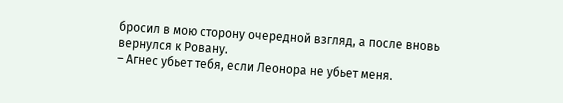бросил в мою сторону очередной взгляд, а после вновь вернулся к Ровану.
– Агнес убьет тебя, если Леонора не убьет меня.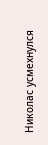Николас усмехнулся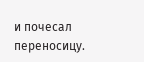и почесал переносицу.